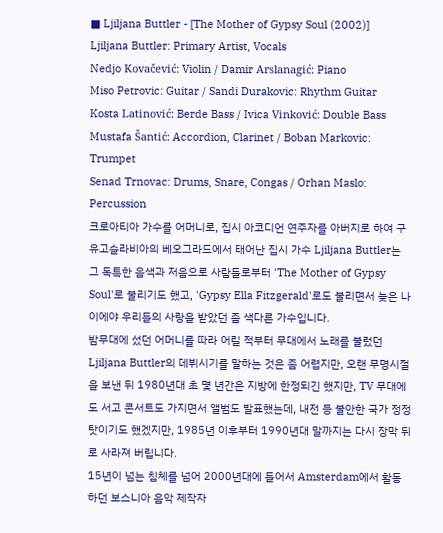■ Ljiljana Buttler - [The Mother of Gypsy Soul (2002)]
Ljiljana Buttler: Primary Artist, Vocals
Nedjo Kovačević: Violin / Damir Arslanagić: Piano
Miso Petrovic: Guitar / Sandi Durakovic: Rhythm Guitar
Kosta Latinović: Berde Bass / Ivica Vinković: Double Bass
Mustafa Šantić: Accordion, Clarinet / Boban Markovic: Trumpet
Senad Trnovac: Drums, Snare, Congas / Orhan Maslo: Percussion
크로아티아 가수를 어머니로, 집시 아코디언 연주자를 아버지로 하여 구유고슬라비아의 베오그라드에서 태어난 집시 가수 Ljiljana Buttler는 그 독특한 음색과 저음으로 사람들로부터 'The Mother of Gypsy Soul'로 불리기도 했고, 'Gypsy Ella Fitzgerald'로도 불리면서 늦은 나이에야 우리들의 사랑을 받았던 좀 색다른 가수입니다.
밤무대에 섰던 어머니를 따라 어릴 적부터 무대에서 노래를 불렀던 Ljiljana Buttler의 데뷔시기를 말하는 것은 좀 어렵지만, 오랜 무명시절을 보낸 뒤 1980년대 초 몇 년간은 지방에 한정되긴 했지만, TV 무대에도 서고 콘서트도 가지면서 앨범도 발표했는데, 내전 등 불안한 국가 정정 탓이기도 했겠지만, 1985년 이후부터 1990년대 말까지는 다시 장막 뒤로 사라져 버립니다.
15년이 넘는 침체를 넘어 2000년대에 들어서 Amsterdam에서 활동하던 보스니아 음악 제작자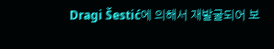Dragi Šestić에 의해서 재발굴되어 보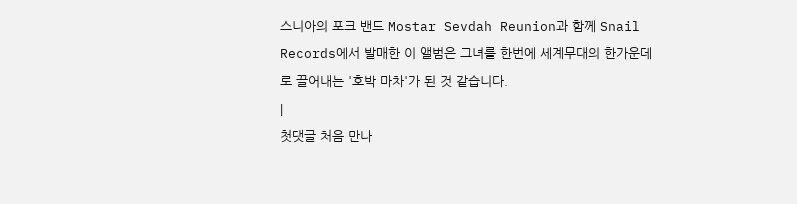스니아의 포크 밴드 Mostar Sevdah Reunion과 함께 Snail Records에서 발매한 이 앨범은 그녀를 한번에 세계무대의 한가운데로 끌어내는 '호박 마차'가 된 것 같습니다.
|
첫댓글 처음 만나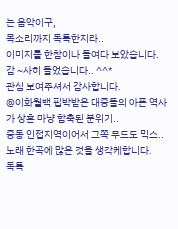는 음악이구,
목소리까지 독특한지라..
이미지를 한참이나 들여다 보았습니다.
감 ~사히 들었습니다.. ^^*
관심 보여주셔서 감사합니다.
@이화월백 핍박받은 대중들의 아픈 역사가 상흔 마냥 함축된 분위기..
중동 인접지역이어서 그쪽 무드도 믹스..노래 한곡에 많은 것을 생각케합니다.
독특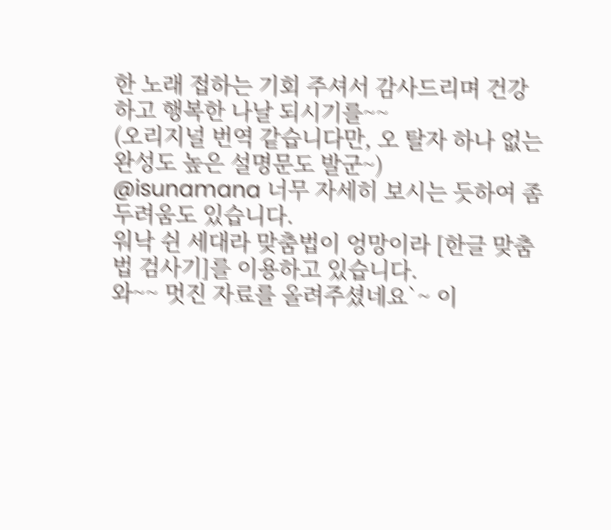한 노래 접하는 기회 주셔서 감사드리며 건강하고 행복한 나날 되시기를~~
(오리지널 번역 같습니다만, 오 탈자 하나 없는 완성도 높은 설명문도 발군~)
@isunamana 너무 자세히 보시는 듯하여 좀 두려움도 있습니다.
워낙 쉰 세대라 맞춤법이 엉망이라 [한글 맞춤법 검사기]를 이용하고 있습니다.
와~~ 멋진 자료를 올려주셨네요`~ 이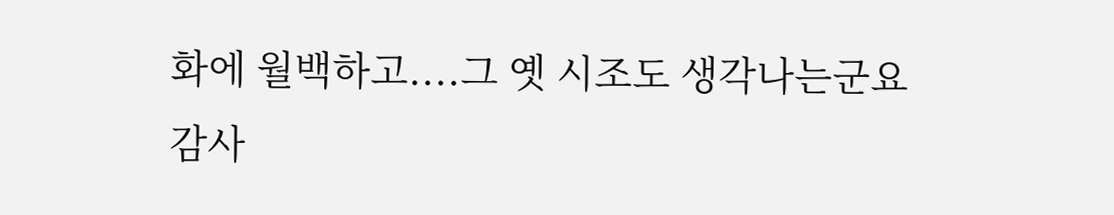화에 월백하고....그 옛 시조도 생각나는군요
감사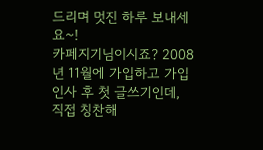드리며 멋진 하루 보내세요~!
카페지기님이시죠? 2008년 11월에 가입하고 가입인사 후 첫 글쓰기인데,
직접 칭찬해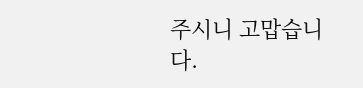주시니 고맙습니다.